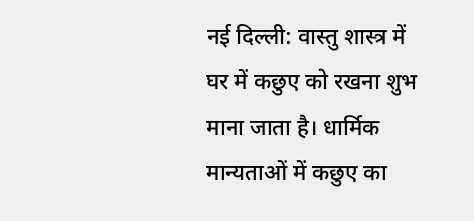नई दिल्ली: वास्तु शास्त्र में घर में कछुए को रखना शुभ माना जाता है। धार्मिक मान्यताओं में कछुए का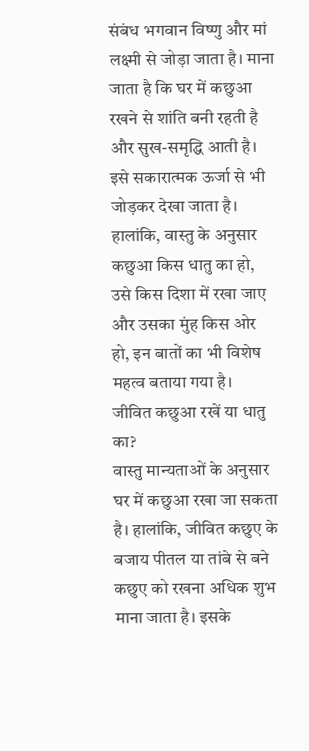संबंध भगवान विष्णु और मां लक्ष्मी से जोड़ा जाता है। माना जाता है कि घर में कछुआ रखने से शांति बनी रहती है और सुख-समृद्धि आती है। इसे सकारात्मक ऊर्जा से भी जोड़कर देखा जाता है। हालांकि, वास्तु के अनुसार कछुआ किस धातु का हो, उसे किस दिशा में रखा जाए और उसका मुंह किस ओर हो, इन बातों का भी विशेष महत्व बताया गया है।
जीवित कछुआ रखें या धातु का?
वास्तु मान्यताओं के अनुसार घर में कछुआ रखा जा सकता है। हालांकि, जीवित कछुए के बजाय पीतल या तांबे से बने कछुए को रखना अधिक शुभ माना जाता है। इसके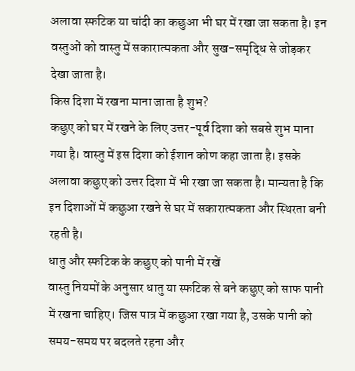अलावा स्फटिक या चांदी का कछुआ भी घर में रखा जा सकता है। इन वस्तुओं को वास्तु में सकारात्मकता और सुख-समृद्धि से जोड़कर देखा जाता है।
किस दिशा में रखना माना जाता है शुभ?
कछुए को घर में रखने के लिए उत्तर-पूर्व दिशा को सबसे शुभ माना गया है। वास्तु में इस दिशा को ईशान कोण कहा जाता है। इसके अलावा कछुए को उत्तर दिशा में भी रखा जा सकता है। मान्यता है कि इन दिशाओं में कछुआ रखने से घर में सकारात्मकता और स्थिरता बनी रहती है।
धातु और स्फटिक के कछुए को पानी में रखें
वास्तु नियमों के अनुसार धातु या स्फटिक से बने कछुए को साफ पानी में रखना चाहिए। जिस पात्र में कछुआ रखा गया है, उसके पानी को समय-समय पर बदलते रहना और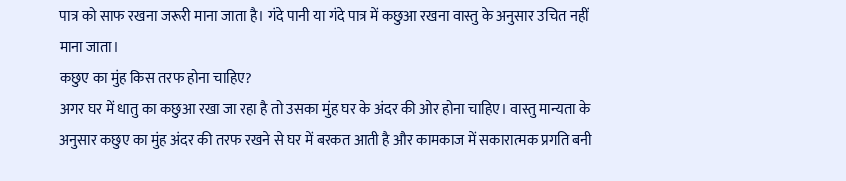पात्र को साफ रखना जरूरी माना जाता है। गंदे पानी या गंदे पात्र में कछुआ रखना वास्तु के अनुसार उचित नहीं माना जाता।
कछुए का मुंह किस तरफ होना चाहिए?
अगर घर में धातु का कछुआ रखा जा रहा है तो उसका मुंह घर के अंदर की ओर होना चाहिए। वास्तु मान्यता के अनुसार कछुए का मुंह अंदर की तरफ रखने से घर में बरकत आती है और कामकाज में सकारात्मक प्रगति बनी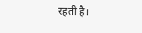रहती है।